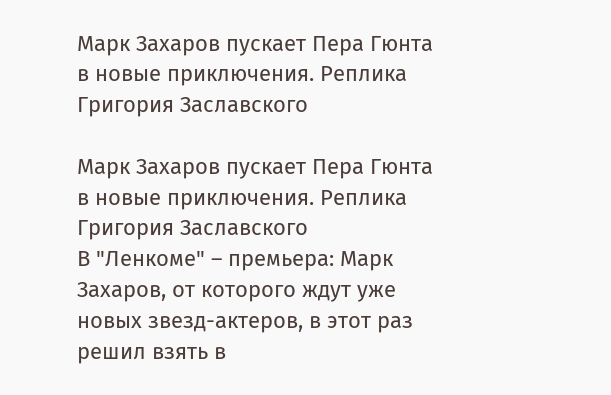Марк Захаров пускает Пера Гюнта в новые приключения. Реплика Григория Заславского

Марк Захаров пускает Пера Гюнта в новые приключения. Реплика Григория Заславского
В "Ленкоме" – премьера: Марк Захаров, от которого ждут уже новых звезд-актеров, в этот раз решил взять в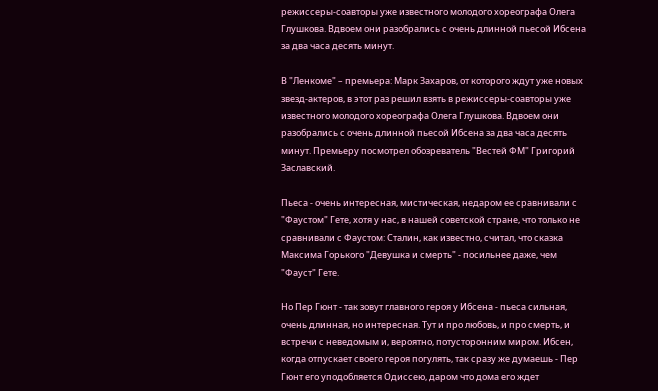режиссеры-соавторы уже известного молодого хореографа Олега Глушкова. Вдвоем они разобрались с очень длинной пьесой Ибсена за два часа десять минут.

В "Ленкоме" – премьера: Марк Захаров, от которого ждут уже новых звезд-актеров, в этот раз решил взять в режиссеры-соавторы уже известного молодого хореографа Олега Глушкова. Вдвоем они разобрались с очень длинной пьесой Ибсена за два часа десять минут. Премьеру посмотрел обозреватель "Вестей ФМ" Григорий Заславский.

Пьеса - очень интересная, мистическая, недаром ее сравнивали с "Фаустом" Гете, хотя у нас, в нашей советской стране, что только не сравнивали с Фаустом: Сталин, как известно, считал, что сказка Максима Горького "Девушка и смерть" - посильнее даже, чем "Фауст" Гете.

Но Пер Гюнт - так зовут главного героя у Ибсена - пьеса сильная, очень длинная, но интересная. Тут и про любовь, и про смерть, и встречи с неведомым и, вероятно, потусторонним миром. Ибсен, когда отпускает своего героя погулять, так сразу же думаешь - Пер Гюнт его уподобляется Одиссею, даром что дома его ждет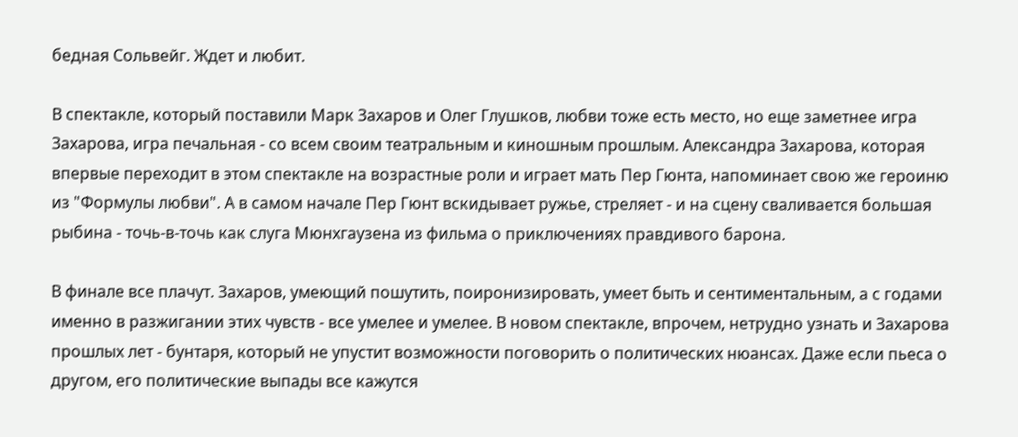бедная Сольвейг. Ждет и любит.

В спектакле, который поставили Марк Захаров и Олег Глушков, любви тоже есть место, но еще заметнее игра Захарова, игра печальная - со всем своим театральным и киношным прошлым. Александра Захарова, которая впервые переходит в этом спектакле на возрастные роли и играет мать Пер Гюнта, напоминает свою же героиню из "Формулы любви". А в самом начале Пер Гюнт вскидывает ружье, стреляет - и на сцену сваливается большая рыбина - точь-в-точь как слуга Мюнхгаузена из фильма о приключениях правдивого барона.

В финале все плачут. Захаров, умеющий пошутить, поиронизировать, умеет быть и сентиментальным, а с годами именно в разжигании этих чувств - все умелее и умелее. В новом спектакле, впрочем, нетрудно узнать и Захарова прошлых лет - бунтаря, который не упустит возможности поговорить о политических нюансах. Даже если пьеса о другом, его политические выпады все кажутся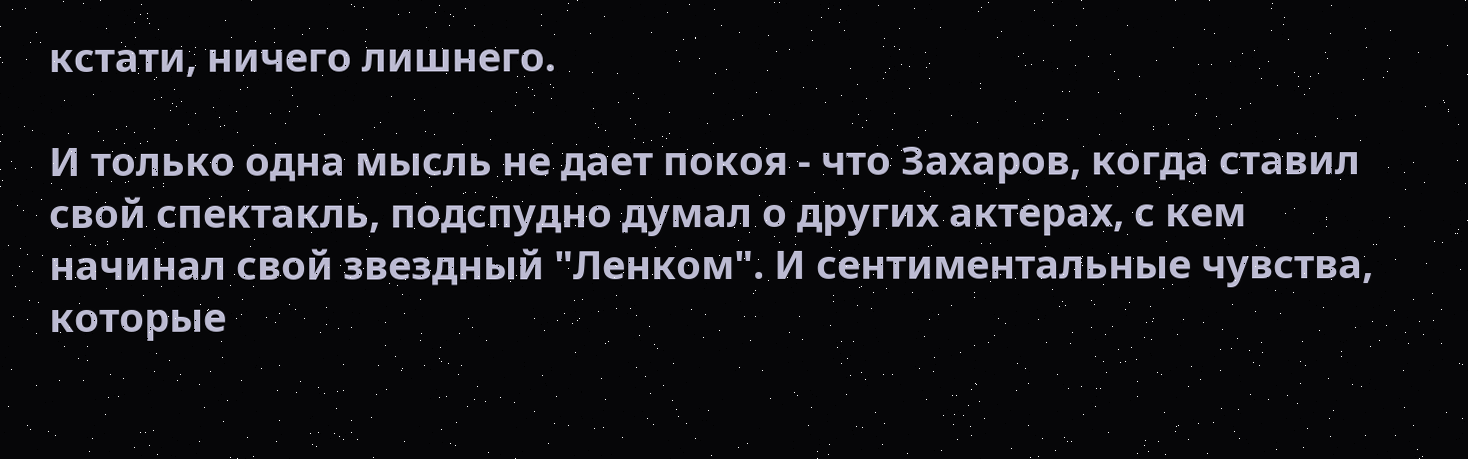кстати, ничего лишнего.

И только одна мысль не дает покоя - что Захаров, когда ставил свой спектакль, подспудно думал о других актерах, с кем начинал свой звездный "Ленком". И сентиментальные чувства, которые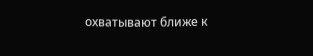охватывают ближе к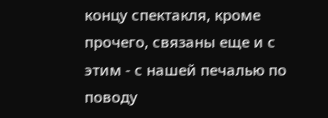концу спектакля, кроме прочего, связаны еще и с этим - с нашей печалью по поводу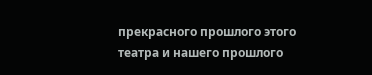прекрасного прошлого этого театра и нашего прошлого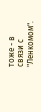тоже - в связи с "Ленкомом".